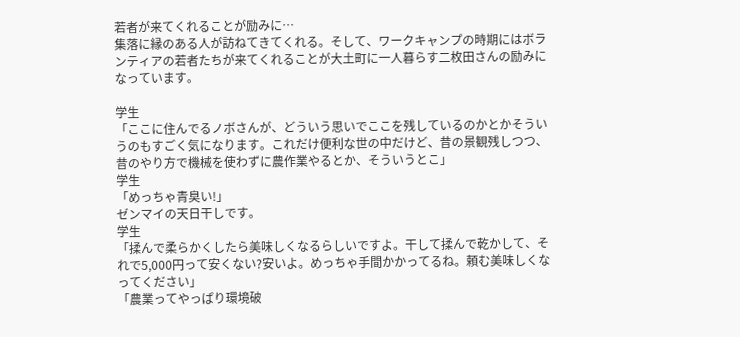若者が来てくれることが励みに…
集落に縁のある人が訪ねてきてくれる。そして、ワークキャンプの時期にはボランティアの若者たちが来てくれることが大土町に一人暮らす二枚田さんの励みになっています。

学生
「ここに住んでるノボさんが、どういう思いでここを残しているのかとかそういうのもすごく気になります。これだけ便利な世の中だけど、昔の景観残しつつ、昔のやり方で機械を使わずに農作業やるとか、そういうとこ」
学生
「めっちゃ青臭い!」
ゼンマイの天日干しです。
学生
「揉んで柔らかくしたら美味しくなるらしいですよ。干して揉んで乾かして、それで5,000円って安くない?安いよ。めっちゃ手間かかってるね。頼む美味しくなってください」
「農業ってやっぱり環境破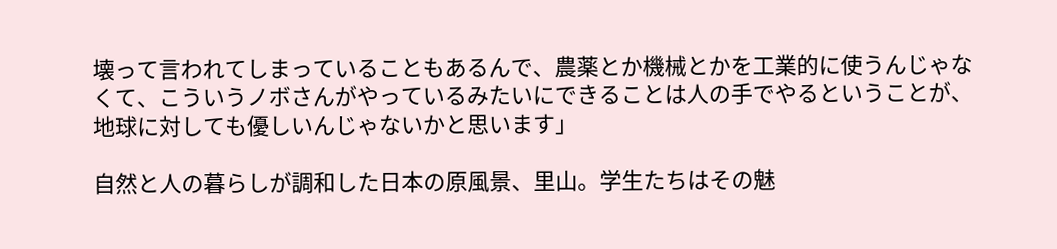壊って言われてしまっていることもあるんで、農薬とか機械とかを工業的に使うんじゃなくて、こういうノボさんがやっているみたいにできることは人の手でやるということが、地球に対しても優しいんじゃないかと思います」

自然と人の暮らしが調和した日本の原風景、里山。学生たちはその魅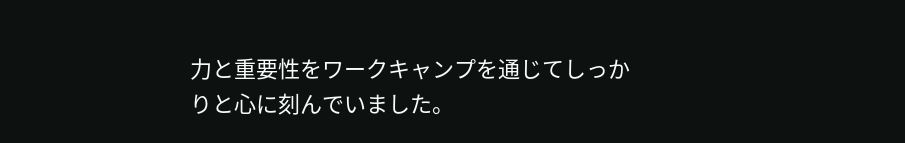力と重要性をワークキャンプを通じてしっかりと心に刻んでいました。